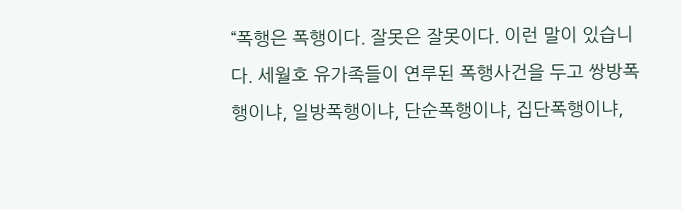“폭행은 폭행이다. 잘못은 잘못이다. 이런 말이 있습니다. 세월호 유가족들이 연루된 폭행사건을 두고 쌍방폭행이냐, 일방폭행이냐, 단순폭행이냐, 집단폭행이냐,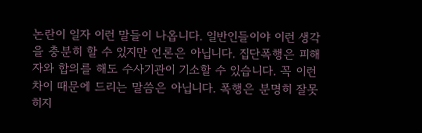논란이 일자 이런 말들이 나옵니다. 일반인들이야 이런 생각을 충분히 할 수 있지만 언론은 아닙니다. 집단폭행은 피해자와 합의를 해도 수사기관이 기소할 수 있습니다. 꼭 이런 차이 때문에 드리는 말씀은 아닙니다. 폭행은 분명히 잘못히지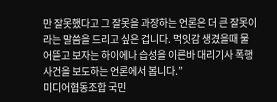만 잘못했다고 그 잘못을 과장하는 언론은 더 큰 잘못이라는 말씀을 드리고 싶은 겁니다. 먹잇감 생겼을때 물어뜯고 보자는 하이에나 습성을 이른바 대리기사 폭행사건을 보도하는 언론에서 봅니다.”
미디어협동조합 국민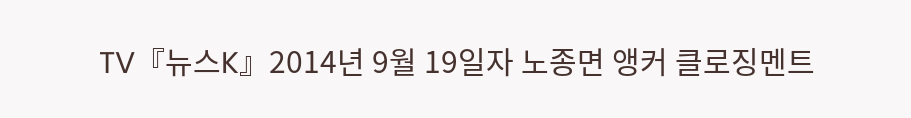TV『뉴스K』2014년 9월 19일자 노종면 앵커 클로징멘트